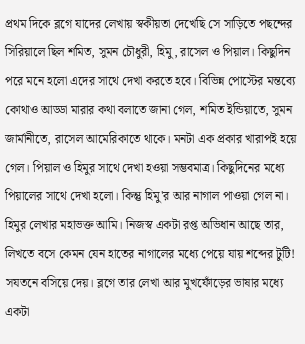প্রথম দিকে ব্লগে যাদের লেখায় স্বকীয়তা দেখেছি সে সাড়িতে পছন্দের সিরিয়ালে ছিল শমিত, সুমন চৌধুরী, হিমু, রাসেল ও পিয়াল। কিছুদিন পরে মনে হলো এদের সাথে দেখা করতে হবে। বিভিন্ন পোস্টের মন্তব্যে কোথাও আড্ডা মারার কথা বলাতে জানা গেল, শমিত ইন্ডিয়াতে, সুমন জার্মানীতে, রাসেল আমেরিকাতে থাকে। মনটা এক প্রকার খারাপই হয়ে গেল। পিয়াল ও হিমুর সাথে দেখা হওয়া সম্ভবমাত্র। কিছুদিনের মধ্যে পিয়ালের সাথে দেখা হলো। কিন্তু হিমু'র আর নাগাল পাওয়া গেল না। হিমুর লেখার মহাভক্ত আমি। নিজস্ব একটা রপ্ত অভিধান আছে তার, লিখতে বসে কেমন যেন হাতের নাগালের মধ্যে পেয়ে যায় শব্দের টুটি! সযতনে বসিয়ে দেয়। ব্লগে তার লেখা আর মুখফোঁড়ের ভাষার মধ্যে একটা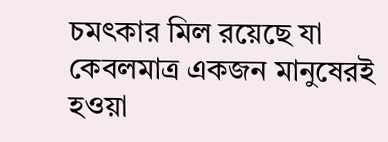চমৎকার মিল রয়েছে যা কেবলমাত্র একজন মানুষেরই হওয়া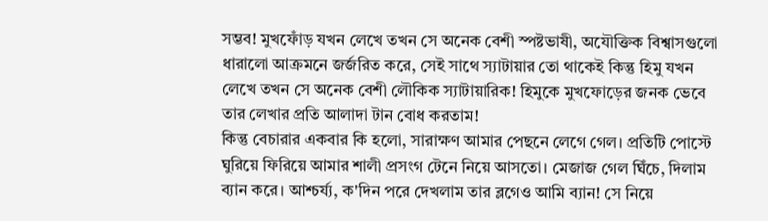সম্ভব! মুখফোঁড় যখন লেখে তখন সে অনেক বেশী স্পষ্টভাষী, অযৌক্তিক বিশ্বাসগুলো ধারালো আক্রমনে জর্জরিত করে, সেই সাথে স্যাটায়ার তো থাকেই কিন্তু হিমু যখন লেখে তখন সে অনেক বেশী লৌকিক স্যাটায়ারিক! হিমুকে মুখফোড়ের জনক ভেবে তার লেখার প্রতি আলাদা টান বোধ করতাম!
কিন্তু বেচারার একবার কি হলো, সারাক্ষণ আমার পেছনে লেগে গেল। প্রতিটি পোস্টে ঘুরিয়ে ফিরিয়ে আমার শালী প্রসংগ টেনে নিয়ে আসতো। মেজাজ গেল ঘিঁচে, দিলাম ব্যান করে। আশ্চর্য্য, ক'দিন পরে দেখলাম তার ব্লগেও আমি ব্যান! সে নিয়ে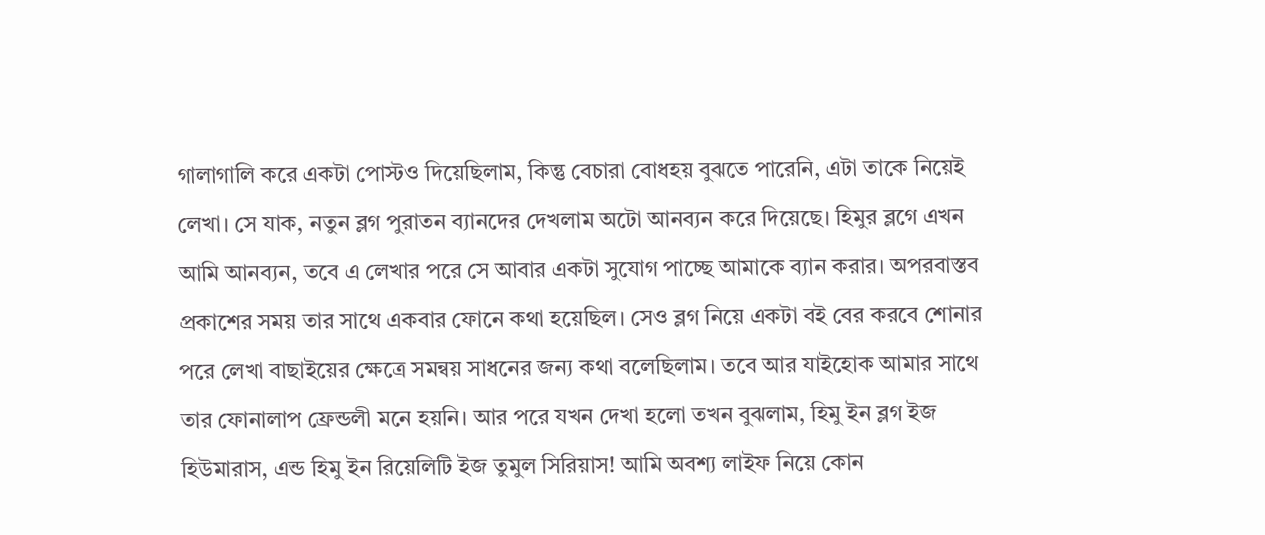গালাগালি করে একটা পোস্টও দিয়েছিলাম, কিন্তু বেচারা বোধহয় বুঝতে পারেনি, এটা তাকে নিয়েই লেখা। সে যাক, নতুন ব্লগ পুরাতন ব্যানদের দেখলাম অটো আনব্যন করে দিয়েছে। হিমুর ব্লগে এখন আমি আনব্যন, তবে এ লেখার পরে সে আবার একটা সুযোগ পাচ্ছে আমাকে ব্যান করার। অপরবাস্তব প্রকাশের সময় তার সাথে একবার ফোনে কথা হয়েছিল। সেও ব্লগ নিয়ে একটা বই বের করবে শোনার পরে লেখা বাছাইয়ের ক্ষেত্রে সমন্বয় সাধনের জন্য কথা বলেছিলাম। তবে আর যাইহোক আমার সাথে তার ফোনালাপ ফ্রেন্ডলী মনে হয়নি। আর পরে যখন দেখা হলো তখন বুঝলাম, হিমু ইন ব্লগ ইজ হিউমারাস, এন্ড হিমু ইন রিয়েলিটি ইজ তুমুল সিরিয়াস! আমি অবশ্য লাইফ নিয়ে কোন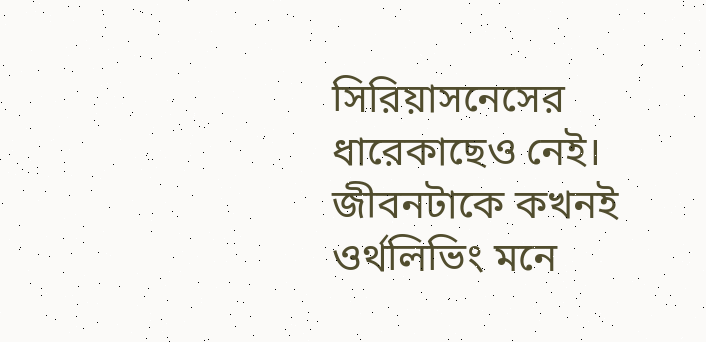সিরিয়াসনেসের ধারেকাছেও নেই। জীবনটাকে কখনই ওর্থলিভিং মনে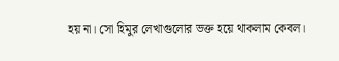হয় না। সো হিমুর লেখাগুলোর ভক্ত হয়ে থাকলাম কেবল।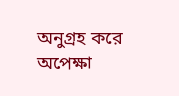অনুগ্রহ করে অপেক্ষা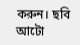করুন। ছবি আটো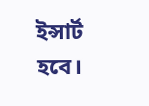ইন্সার্ট হবে।